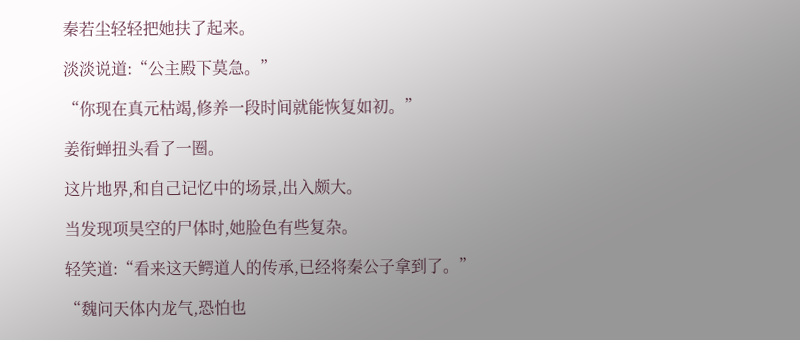秦若尘轻轻把她扶了起来。

淡淡说道:“公主殿下莫急。”

“你现在真元枯竭,修养一段时间就能恢复如初。”

姜衔蝉扭头看了一圈。

这片地界,和自己记忆中的场景,出入颇大。

当发现项昊空的尸体时,她脸色有些复杂。

轻笑道:“看来这天鳄道人的传承,已经将秦公子拿到了。”

“魏问天体内龙气,恐怕也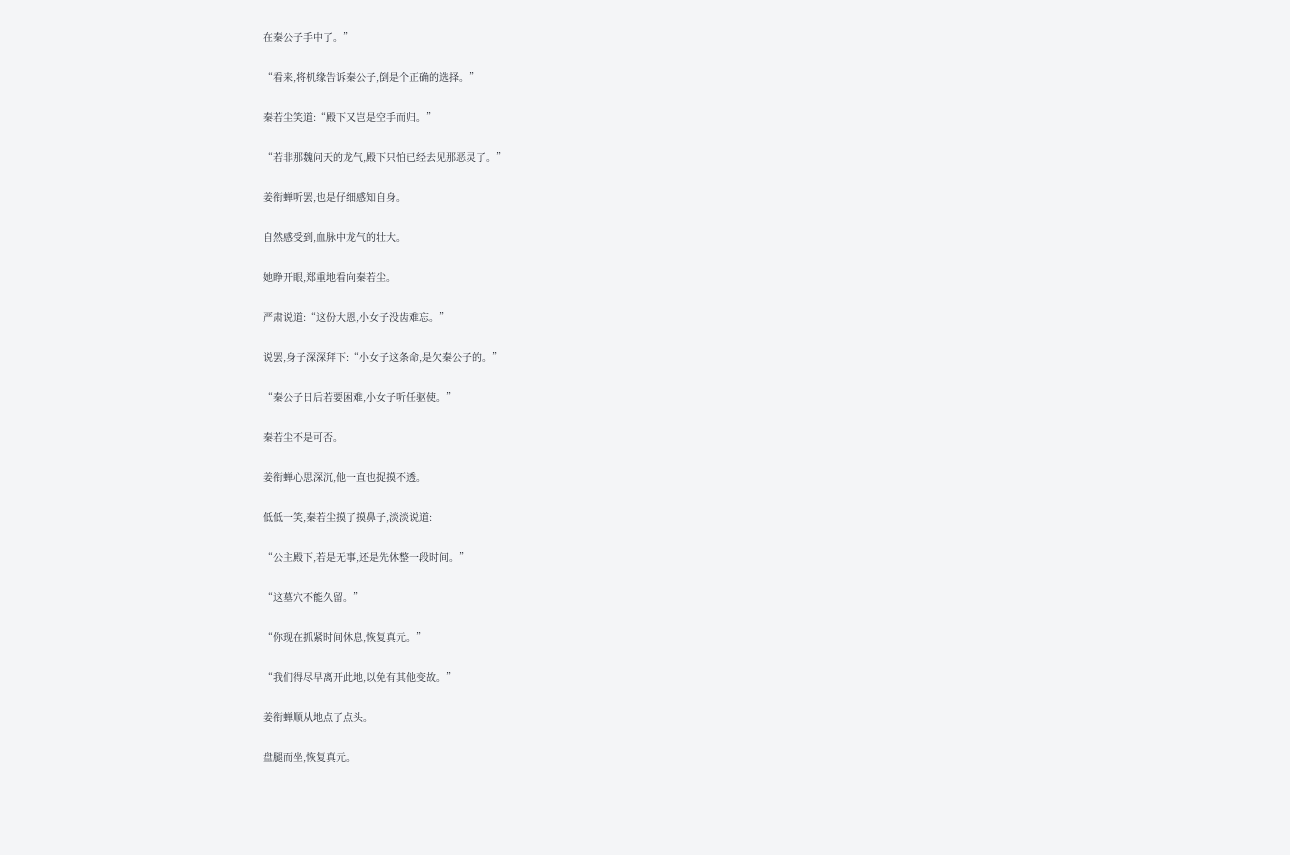在秦公子手中了。”

“看来,将机缘告诉秦公子,倒是个正确的选择。”

秦若尘笑道:“殿下又岂是空手而归。”

“若非那魏问天的龙气,殿下只怕已经去见那恶灵了。”

姜衔蝉听罢,也是仔细感知自身。

自然感受到,血脉中龙气的壮大。

她睁开眼,郑重地看向秦若尘。

严肃说道:“这份大恩,小女子没齿难忘。”

说罢,身子深深拜下:“小女子这条命,是欠秦公子的。”

“秦公子日后若要困难,小女子听任驱使。”

秦若尘不是可否。

姜衔蝉心思深沉,他一直也捉摸不透。

低低一笑,秦若尘摸了摸鼻子,淡淡说道:

“公主殿下,若是无事,还是先休整一段时间。”

“这墓穴不能久留。”

“你现在抓紧时间休息,恢复真元。”

“我们得尽早离开此地,以免有其他变故。”

姜衔蝉顺从地点了点头。

盘腿而坐,恢复真元。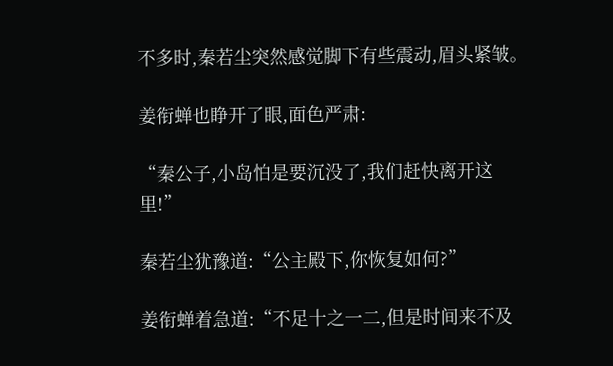不多时,秦若尘突然感觉脚下有些震动,眉头紧皱。

姜衔蝉也睁开了眼,面色严肃:

“秦公子,小岛怕是要沉没了,我们赶快离开这里!”

秦若尘犹豫道:“公主殿下,你恢复如何?”

姜衔蝉着急道:“不足十之一二,但是时间来不及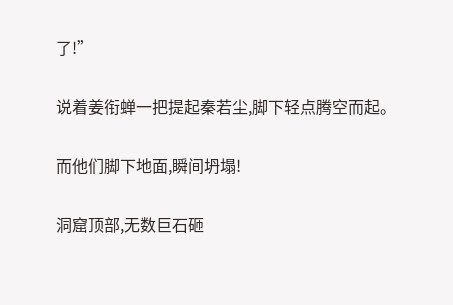了!”

说着姜衔蝉一把提起秦若尘,脚下轻点腾空而起。

而他们脚下地面,瞬间坍塌!

洞窟顶部,无数巨石砸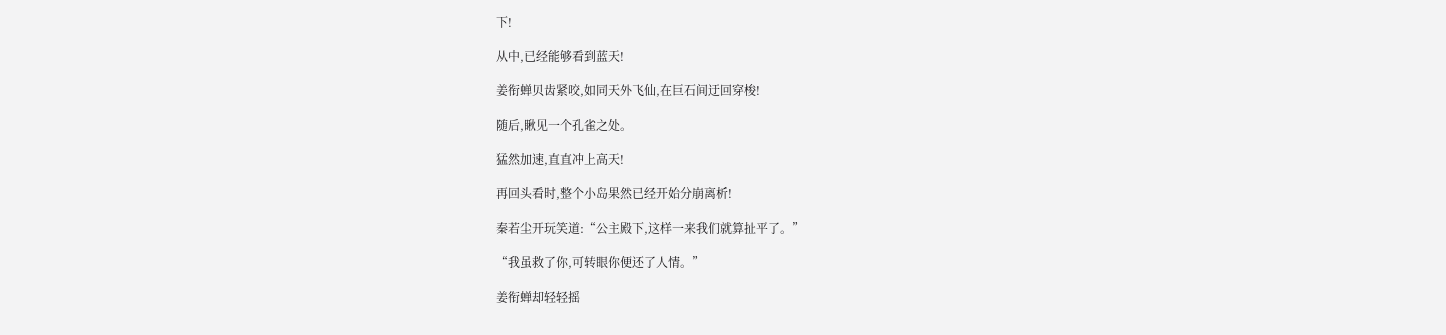下!

从中,已经能够看到蓝天!

姜衔蝉贝齿紧咬,如同天外飞仙,在巨石间迂回穿梭!

随后,瞅见一个孔雀之处。

猛然加速,直直冲上高天!

再回头看时,整个小岛果然已经开始分崩离析!

秦若尘开玩笑道:“公主殿下,这样一来我们就算扯平了。”

“我虽救了你,可转眼你便还了人情。”

姜衔蝉却轻轻摇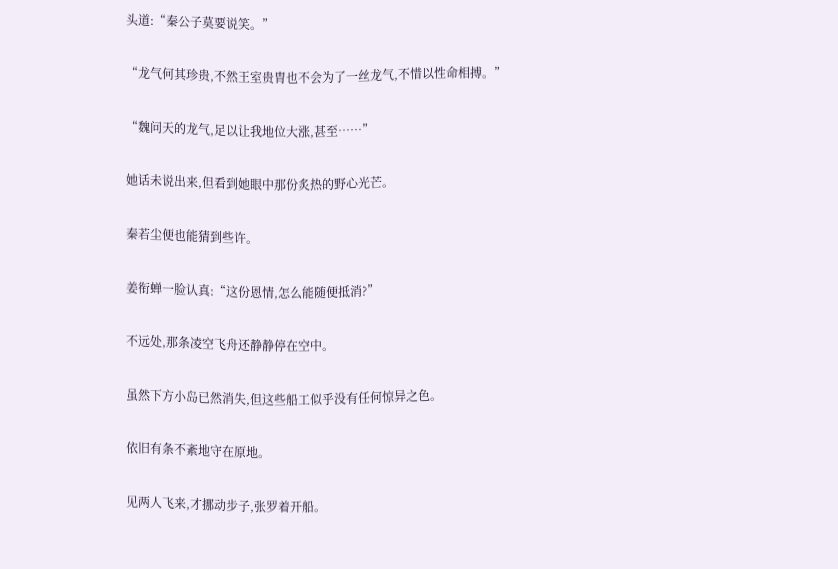头道:“秦公子莫要说笑。”

“龙气何其珍贵,不然王室贵胄也不会为了一丝龙气,不惜以性命相搏。”

“魏问天的龙气,足以让我地位大涨,甚至……”

她话未说出来,但看到她眼中那份炙热的野心光芒。

秦若尘便也能猜到些许。

姜衔蝉一脸认真:“这份恩情,怎么能随便抵消?”

不远处,那条凌空飞舟还静静停在空中。

虽然下方小岛已然消失,但这些船工似乎没有任何惊异之色。

依旧有条不紊地守在原地。

见两人飞来,才挪动步子,张罗着开船。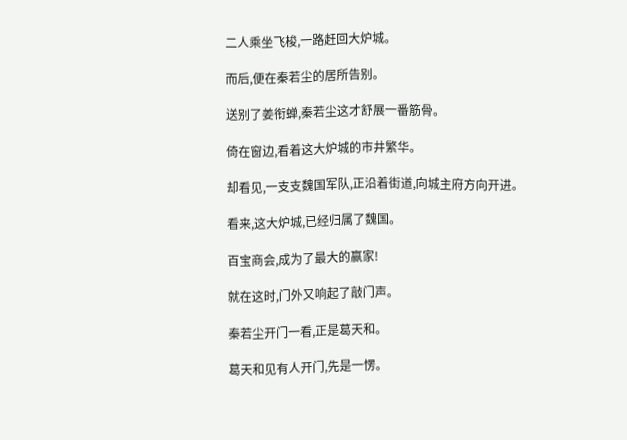二人乘坐飞梭,一路赶回大炉城。

而后,便在秦若尘的居所告别。

送别了姜衔蝉,秦若尘这才舒展一番筋骨。

倚在窗边,看着这大炉城的市井繁华。

却看见,一支支魏国军队,正沿着街道,向城主府方向开进。

看来,这大炉城,已经归属了魏国。

百宝商会,成为了最大的赢家!

就在这时,门外又响起了敲门声。

秦若尘开门一看,正是葛天和。

葛天和见有人开门,先是一愣。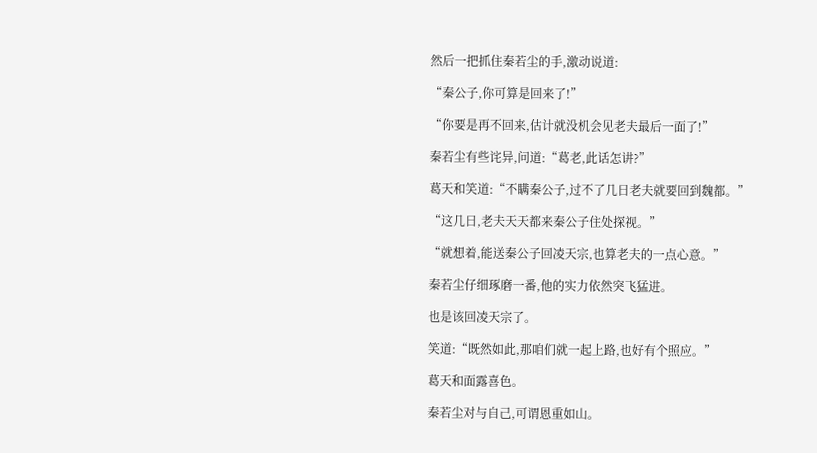然后一把抓住秦若尘的手,激动说道:

“秦公子,你可算是回来了!”

“你要是再不回来,估计就没机会见老夫最后一面了!”

秦若尘有些诧异,问道:“葛老,此话怎讲?”

葛天和笑道:“不瞒秦公子,过不了几日老夫就要回到魏都。”

“这几日,老夫天天都来秦公子住处探视。”

“就想着,能送秦公子回凌天宗,也算老夫的一点心意。”

秦若尘仔细琢磨一番,他的实力依然突飞猛进。

也是该回凌天宗了。

笑道:“既然如此,那咱们就一起上路,也好有个照应。”

葛天和面露喜色。

秦若尘对与自己,可谓恩重如山。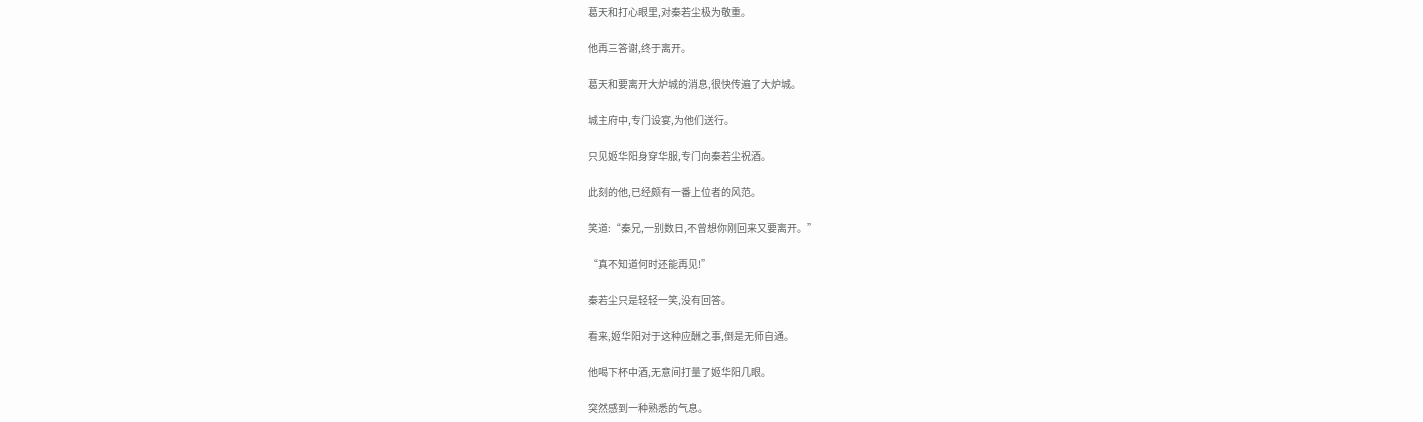葛天和打心眼里,对秦若尘极为敬重。

他再三答谢,终于离开。

葛天和要离开大炉城的消息,很快传遍了大炉城。

城主府中,专门设宴,为他们送行。

只见姬华阳身穿华服,专门向秦若尘祝酒。

此刻的他,已经颇有一番上位者的风范。

笑道:“秦兄,一别数日,不曾想你刚回来又要离开。”

“真不知道何时还能再见!”

秦若尘只是轻轻一笑,没有回答。

看来,姬华阳对于这种应酬之事,倒是无师自通。

他喝下杯中酒,无意间打量了姬华阳几眼。

突然感到一种熟悉的气息。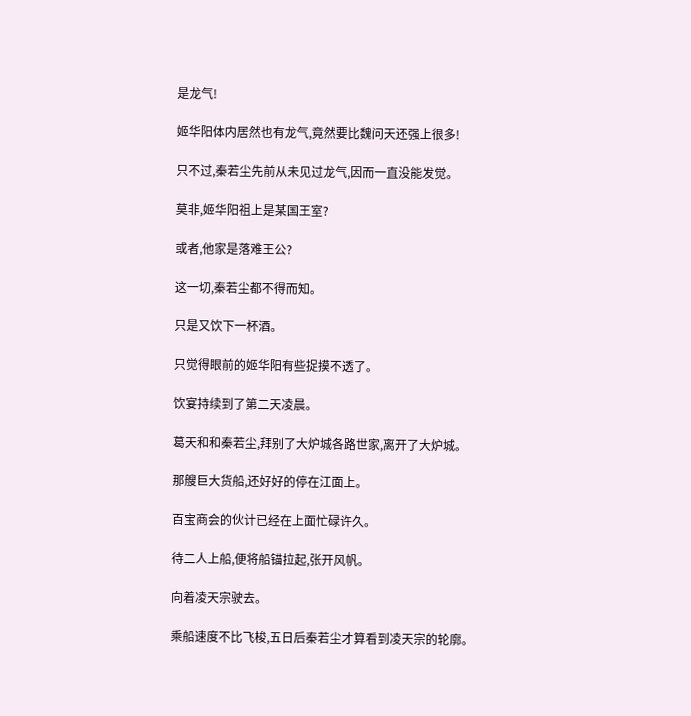是龙气!

姬华阳体内居然也有龙气,竟然要比魏问天还强上很多!

只不过,秦若尘先前从未见过龙气,因而一直没能发觉。

莫非,姬华阳祖上是某国王室?

或者,他家是落难王公?

这一切,秦若尘都不得而知。

只是又饮下一杯酒。

只觉得眼前的姬华阳有些捉摸不透了。

饮宴持续到了第二天凌晨。

葛天和和秦若尘,拜别了大炉城各路世家,离开了大炉城。

那艘巨大货船,还好好的停在江面上。

百宝商会的伙计已经在上面忙碌许久。

待二人上船,便将船锚拉起,张开风帆。

向着凌天宗驶去。

乘船速度不比飞梭,五日后秦若尘才算看到凌天宗的轮廓。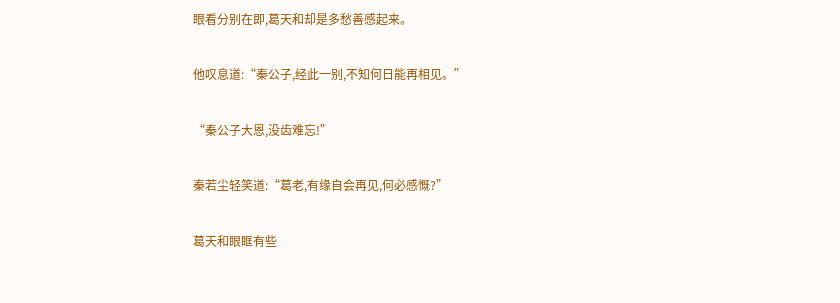眼看分别在即,葛天和却是多愁善感起来。

他叹息道:“秦公子,经此一别,不知何日能再相见。”

“秦公子大恩,没齿难忘!”

秦若尘轻笑道:“葛老,有缘自会再见,何必感慨?”

葛天和眼眶有些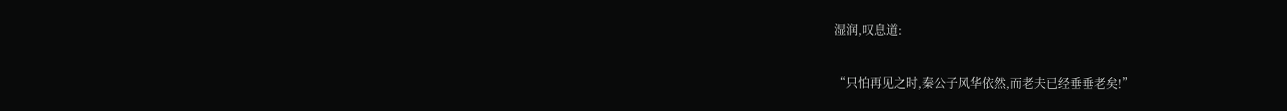湿润,叹息道:

“只怕再见之时,秦公子风华依然,而老夫已经垂垂老矣!”